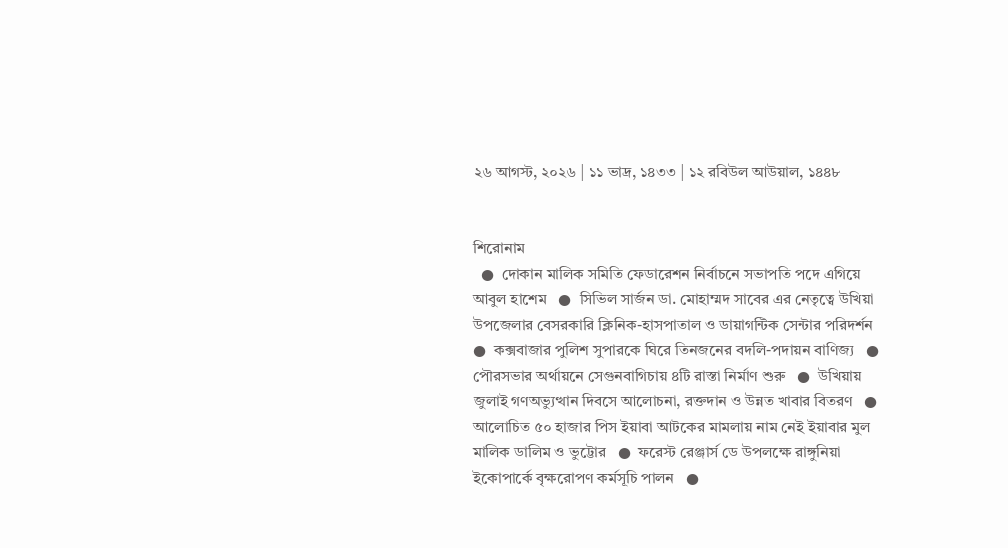২৬ আগস্ট, ২০২৬ | ১১ ভাদ্র, ১৪৩৩ | ১২ রবিউল আউয়াল, ১৪৪৮


শিরোনাম
  ●  দোকান মালিক সমিতি ফেডারেশন নির্বাচনে সভাপতি পদে এগিয়ে আবুল হাশেম   ●  সিভিল সার্জন ডা. মোহাম্মদ সাবের এর নেতৃত্বে উখিয়া উপজেলার বেসরকারি ক্লিনিক-হাসপাতাল ও ডায়াগন্টিক সেন্টার পরিদর্শন   ●  কক্সবাজার পুলিশ সুপারকে ঘিরে তিনজনের বদলি-পদায়ন বাণিজ্য   ●  পৌরসভার অর্থায়নে সেগুনবাগিচায় ৪টি রাস্তা নির্মাণ শুরু   ●  উখিয়ায় জুলাই গণঅভ্যুত্থান দিবসে আলোচনা, রক্তদান ও উন্নত খাবার বিতরণ   ●  আলোচিত ৫০ হাজার পিস ইয়াবা আটকের মামলায় নাম নেই ইয়াবার মুল মালিক ডালিম ও ভুট্টোর   ●  ফরেস্ট রেঞ্জার্স ডে উপলক্ষে রাঙ্গুনিয়া ইকোপার্কে বৃক্ষরোপণ কর্মসূচি পালন   ●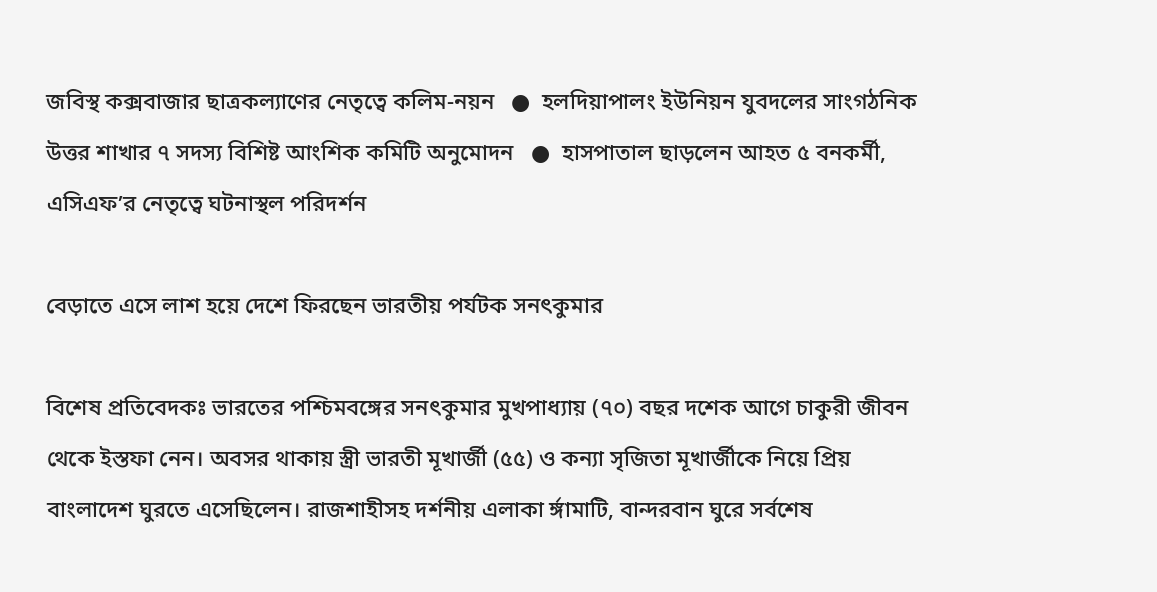জবিস্থ কক্সবাজার ছাত্রকল্যাণের নেতৃত্বে কলিম-নয়ন   ●  হলদিয়াপালং ইউনিয়ন যুবদলের সাংগঠনিক উত্তর শাখার ৭ সদস্য বিশিষ্ট আংশিক কমিটি অনুমোদন   ●  হাসপাতাল ছাড়লেন আহত ৫ বনকর্মী, এসিএফ’র নেতৃত্বে ঘটনাস্থল পরিদর্শন

বেড়াতে এসে লাশ হয়ে দেশে ফিরছেন ভারতীয় পর্যটক সনৎকুমার

বিশেষ প্রতিবেদকঃ ভারতের পশ্চিমবঙ্গের সনৎকুমার মুখপাধ্যায় (৭০) বছর দশেক আগে চাকুরী জীবন থেকে ইস্তফা নেন। অবসর থাকায় স্ত্রী ভারতী মূখার্জী (৫৫) ও কন্যা সৃজিতা মূখার্জীকে নিয়ে প্রিয় বাংলাদেশ ঘুরতে এসেছিলেন। রাজশাহীসহ দর্শনীয় এলাকা র্ঙ্গামাটি, বান্দরবান ঘুরে সর্বশেষ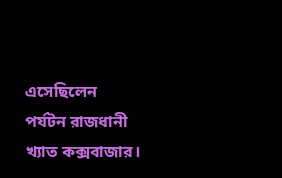এসেছিলেন পর্যটন রাজধানী খ্যাত কক্সবাজার।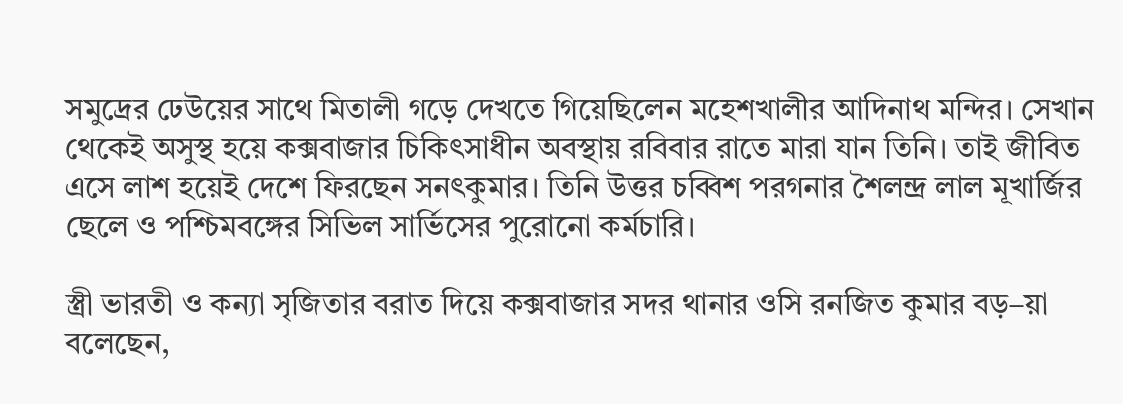সমুদ্রের ঢেউয়ের সাথে মিতালী গড়ে দেখতে গিয়েছিলেন মহেশখালীর আদিনাথ মন্দির। সেখান থেকেই অসুস্থ হয়ে কক্সবাজার চিকিৎসাধীন অবস্থায় রবিবার রাতে মারা যান তিনি। তাই জীবিত এসে লাশ হয়েই দেশে ফিরছেন সনৎকুমার। তিনি উত্তর চব্বিশ পরগনার শৈলন্দ্র লাল মূখার্জির ছেলে ও পশ্চিমবঙ্গের সিভিল সার্ভিসের পুরোনো কর্মচারি।

স্ত্রী ভারতী ও কন্যা সৃজিতার বরাত দিয়ে কক্সবাজার সদর থানার ওসি রনজিত কুমার বড়–য়া বলেছেন,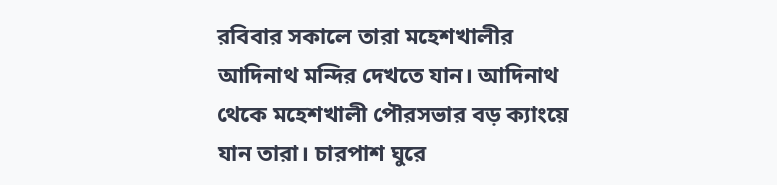রবিবার সকালে তারা মহেশখালীর আদিনাথ মন্দির দেখতে যান। আদিনাথ থেকে মহেশখালী পৌরসভার বড় ক্যাংয়ে যান তারা। চারপাশ ঘুরে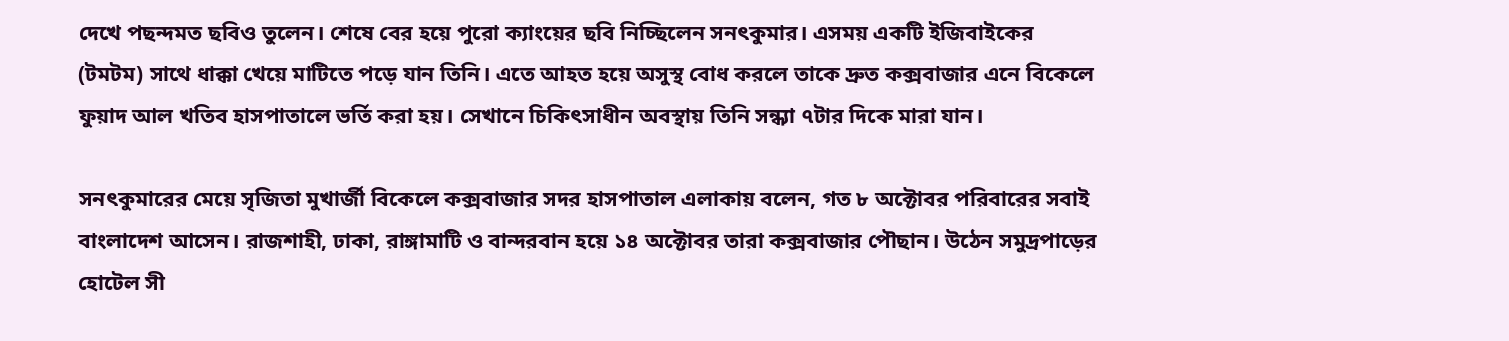দেখে পছন্দমত ছবিও তুলেন। শেষে বের হয়ে পুরো ক্যাংয়ের ছবি নিচ্ছিলেন সনৎকুমার। এসময় একটি ইজিবাইকের (টমটম) সাথে ধাক্কা খেয়ে মাটিতে পড়ে যান তিনি। এতে আহত হয়ে অসুস্থ বোধ করলে তাকে দ্রুত কক্সবাজার এনে বিকেলে ফুয়াদ আল খতিব হাসপাতালে ভর্তি করা হয়। সেখানে চিকিৎসাধীন অবস্থায় তিনি সন্ধ্যা ৭টার দিকে মারা যান।

সনৎকুমারের মেয়ে সৃজিতা মুখার্জী বিকেলে কক্সবাজার সদর হাসপাতাল এলাকায় বলেন, গত ৮ অক্টোবর পরিবারের সবাই বাংলাদেশ আসেন। রাজশাহী, ঢাকা, রাঙ্গামাটি ও বান্দরবান হয়ে ১৪ অক্টোবর তারা কক্সবাজার পৌছান। উঠেন সমুদ্রপাড়ের হোটেল সী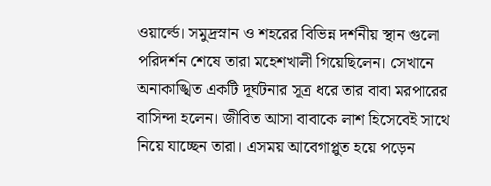ওয়ার্ল্ডে। সমুদ্রস্নান ও শহরের বিভিন্ন দর্শনীয় স্থান গুলো পরিদর্শন শেষে তারা মহেশখালী গিয়েছিলেন। সেখানে অনাকাঙ্খিত একটি দূর্ঘটনার সূত্র ধরে তার বাবা মরপারের বাসিন্দা হলেন। জীবিত আসা বাবাকে লাশ হিসেবেই সাথে নিয়ে যাচ্ছেন তারা। এসময় আবেগাপ্লুত হয়ে পড়েন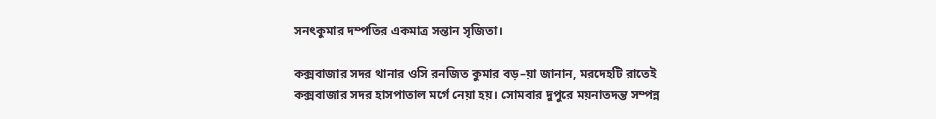সনৎকুমার দম্পতির একমাত্র সন্তান সৃজিতা।

কক্সবাজার সদর থানার ওসি রনজিত কুমার বড়–য়া জানান, মরদেহটি রাতেই কক্সবাজার সদর হাসপাতাল মর্গে নেয়া হয়। সোমবার দুপুরে ময়নাতদন্ত সম্পন্ন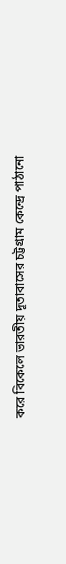করে বিকেলে ভারতীয় দূতাবাসের চট্টগ্রাম কেন্দ্রে পাঠানো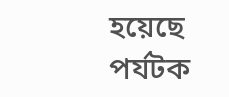হয়েছে পর্যটক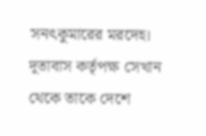সনৎকুমারের মরদেহ। দূতাবাস কর্তৃপক্ষ সেখান থেকে তাকে দেশে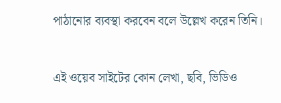পাঠানোর ব্যবস্থা করবেন বলে উল্লেখ করেন তিনি।

এই ওয়েব সাইটের কোন লেখা, ছবি, ভিডিও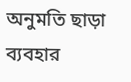অনুমতি ছাড়া ব্যবহার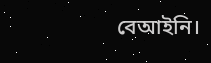বেআইনি।